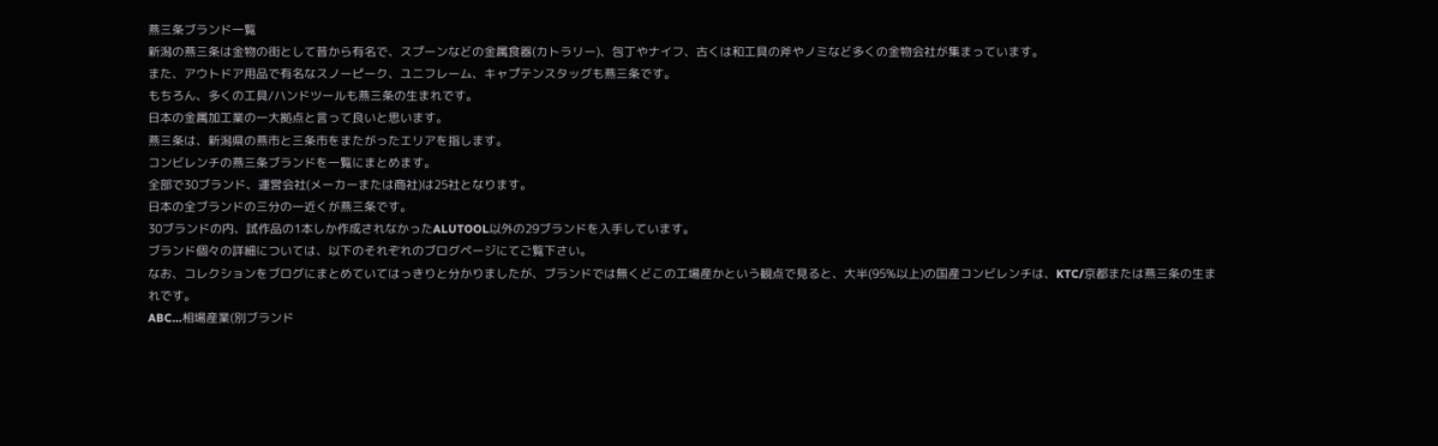燕三条ブランド一覧
新潟の燕三条は金物の街として昔から有名で、スプーンなどの金属食器(カトラリー)、包丁やナイフ、古くは和工具の斧やノミなど多くの金物会社が集まっています。
また、アウトドア用品で有名なスノーピーク、ユニフレーム、キャプテンスタッグも燕三条です。
もちろん、多くの工具/ハンドツールも燕三条の生まれです。
日本の金属加工業の一大拠点と言って良いと思います。
燕三条は、新潟県の燕市と三条市をまたがったエリアを指します。
コンビレンチの燕三条ブランドを一覧にまとめます。
全部で30ブランド、運営会社(メーカーまたは商社)は25社となります。
日本の全ブランドの三分の一近くが燕三条です。
30ブランドの内、試作品の1本しか作成されなかったALUTOOL以外の29ブランドを入手しています。
ブランド個々の詳細については、以下のそれぞれのブログページにてご覧下さい。
なお、コレクションをブログにまとめていてはっきりと分かりましたが、ブランドでは無くどこの工場産かという観点で見ると、大半(95%以上)の国産コンビレンチは、KTC/京都または燕三条の生まれです。
ABC…相場産業(別ブランド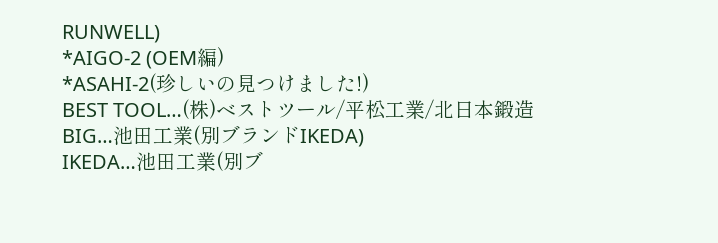RUNWELL)
*AIGO-2 (OEM編)
*ASAHI-2(珍しいの見つけました!)
BEST TOOL…(株)ベストツール/平松工業/北日本鍛造
BIG…池田工業(別ブランドIKEDA)
IKEDA…池田工業(別ブ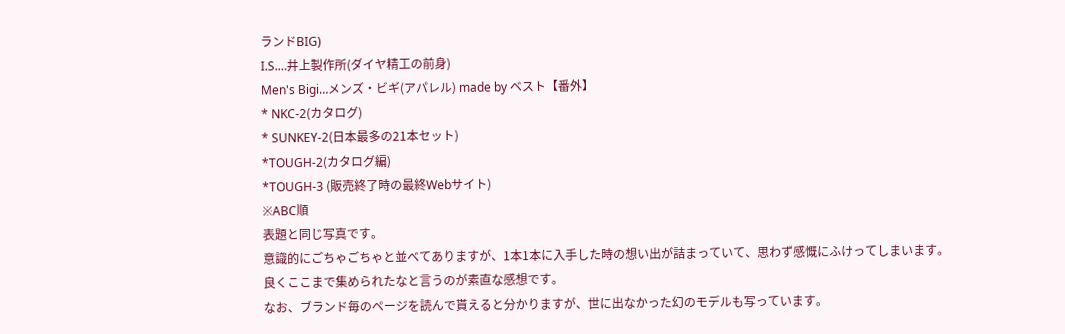ランドBIG)
I.S.…井上製作所(ダイヤ精工の前身)
Men's Bigi…メンズ・ビギ(アパレル) made by ベスト【番外】
* NKC-2(カタログ)
* SUNKEY-2(日本最多の21本セット)
*TOUGH-2(カタログ編)
*TOUGH-3 (販売終了時の最終Webサイト)
※ABC順
表題と同じ写真です。
意識的にごちゃごちゃと並べてありますが、1本1本に入手した時の想い出が詰まっていて、思わず感慨にふけってしまいます。
良くここまで集められたなと言うのが素直な感想です。
なお、ブランド毎のページを読んで貰えると分かりますが、世に出なかった幻のモデルも写っています。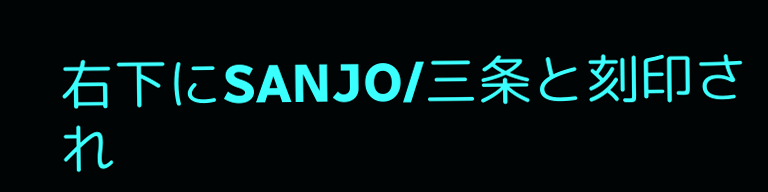右下にSANJO/三条と刻印され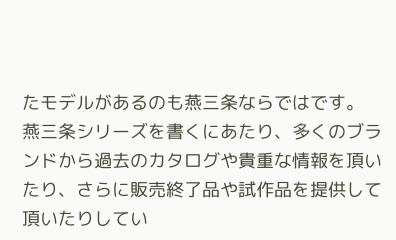たモデルがあるのも燕三条ならではです。
燕三条シリーズを書くにあたり、多くのブランドから過去のカタログや貴重な情報を頂いたり、さらに販売終了品や試作品を提供して頂いたりしてい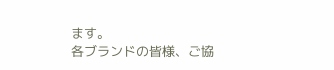ます。
各ブランドの皆様、ご協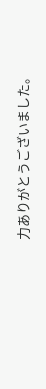力ありがとうございました。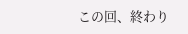この回、終わり